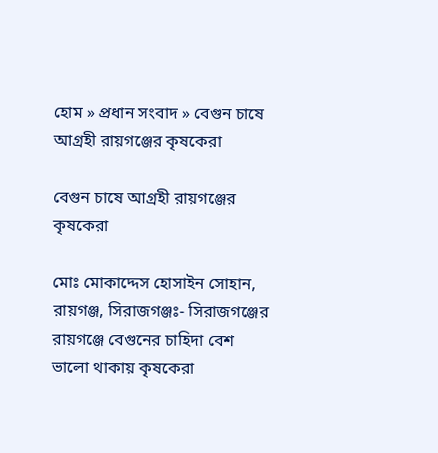হোম » প্রধান সংবাদ » বেগুন চাষে আগ্রহী রায়গঞ্জের কৃষকেরা

বেগুন চাষে আগ্রহী রায়গঞ্জের কৃষকেরা

মোঃ মোকাদ্দেস হোসাইন সোহান, রায়গঞ্জ, সিরাজগঞ্জঃ- সিরাজগঞ্জের রায়গঞ্জে বেগুনের চাহিদা বেশ ভালো থাকায় কৃষকেরা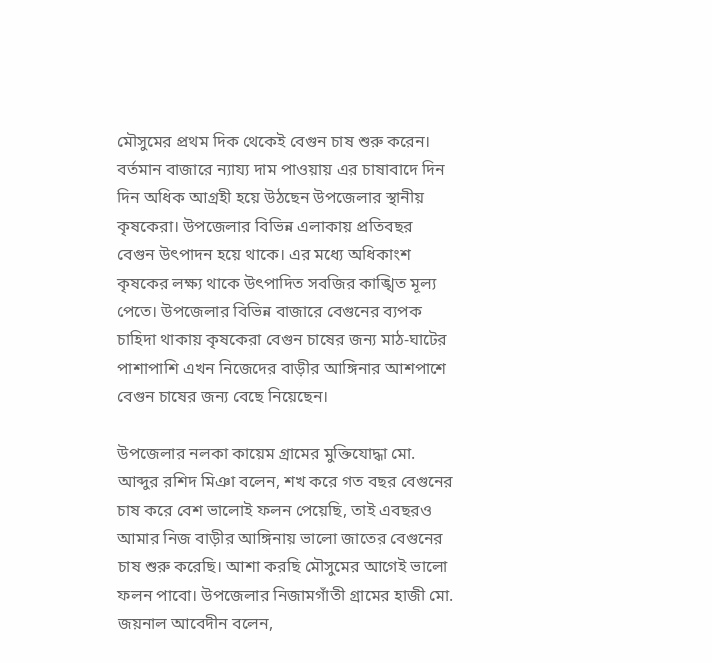মৌসুমের প্রথম দিক থেকেই বেগুন চাষ শুরু করেন। বর্তমান বাজারে ন্যায্য দাম পাওয়ায় এর চাষাবাদে দিন দিন অধিক আগ্রহী হয়ে উঠছেন উপজেলার স্থানীয় কৃষকেরা। উপজেলার বিভিন্ন এলাকায় প্রতিবছর বেগুন উৎপাদন হয়ে থাকে। এর মধ্যে অধিকাংশ কৃষকের লক্ষ্য থাকে উৎপাদিত সবজির কাঙ্খিত মূল্য পেতে। উপজেলার বিভিন্ন বাজারে বেগুনের ব্যপক চাহিদা থাকায় কৃষকেরা বেগুন চাষের জন্য মাঠ-ঘাটের পাশাপাশি এখন নিজেদের বাড়ীর আঙ্গিনার আশপাশে বেগুন চাষের জন্য বেছে নিয়েছেন।

উপজেলার নলকা কায়েম গ্রামের মুক্তিযোদ্ধা মো. আব্দুর রশিদ মিঞা বলেন, শখ করে গত বছর বেগুনের চাষ করে বেশ ভালোই ফলন পেয়েছি, তাই এবছরও আমার নিজ বাড়ীর আঙ্গিনায় ভালো জাতের বেগুনের চাষ শুরু করেছি। আশা করছি মৌসুমের আগেই ভালো ফলন পাবো। উপজেলার নিজামগাঁতী গ্রামের হাজী মো. জয়নাল আবেদীন বলেন,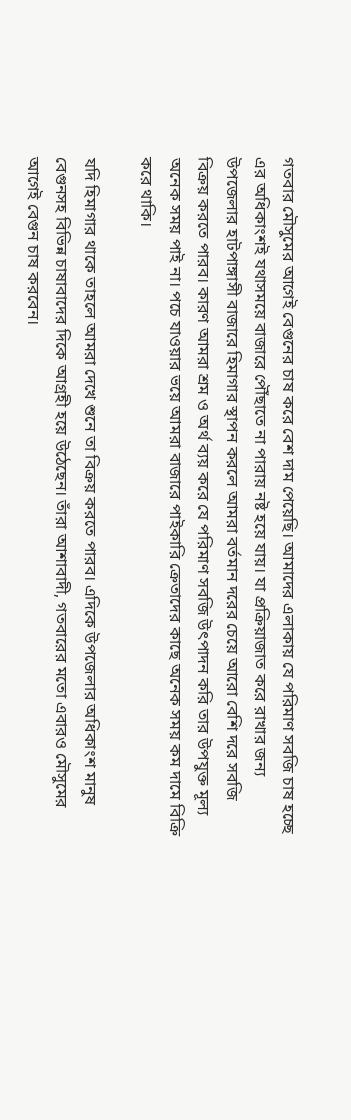গতবার মৌসুমের আগেই বেগুনের চাষ করে বেশ দাম পেয়েছি। আমাদের এলাকায় যে পরিমাণ সবজি চাষ হচ্ছে এর অধিকাংশই যথাসময়ে বাজারে পৌঁছাতে না পারায় নষ্ট হয়ে যায়। যা প্রক্রিয়াজাত করে রাখার জন্য উপজেলার হাটপাঙ্গাসী বাজারে হিমাগার স্থাপন করলে আমরা বর্তমান দরের চেয়ে আরো বেশি দরে সবজি বিক্রয় করতে পারব। কারণ আমরা শ্রম ও অর্থ ব্যয় করে যে পরিমাণ সবজি উৎপাদন করি তার উপযুক্ত মূল্য অনেক সময় পাই না। পচে যাওয়ার ভয়ে আমরা বাজারে পাইকারি ক্রেতাদের কাছে অনেক সময় কম দামে বিক্রি করে থাকি।

যদি হিমাগার থাকে তাহলে আমরা দেখে শুনে তা বিক্রয় করতে পারব। এদিকে উপজেলার অধিকাংশ মানুষ বেগুনসহ বিভিন্ন চাষাবাদের দিকে আগ্রহী হয়ে উঠেছেন। তাঁরা আশাবাদী, গতবারের মতো এবারও মৌসুমের আগেই বেগুন চাষ করবেন।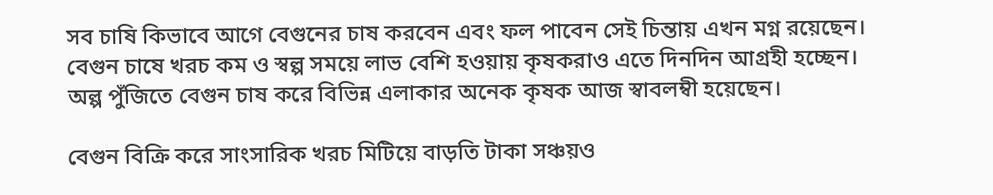সব চাষি কিভাবে আগে বেগুনের চাষ করবেন এবং ফল পাবেন সেই চিন্তায় এখন মগ্ন রয়েছেন। বেগুন চাষে খরচ কম ও স্বল্প সময়ে লাভ বেশি হওয়ায় কৃষকরাও এতে দিনদিন আগ্রহী হচ্ছেন। অল্প পুঁজিতে বেগুন চাষ করে বিভিন্ন এলাকার অনেক কৃষক আজ স্বাবলম্বী হয়েছেন।

বেগুন বিক্রি করে সাংসারিক খরচ মিটিয়ে বাড়তি টাকা সঞ্চয়ও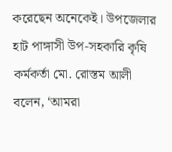করেছেন অনেকেই। উপজেলার হাট পাঙ্গাসী উপ-সহকারি কৃষি কর্মকর্তা মো. রোস্তম আলী বলেন, ‘আমরা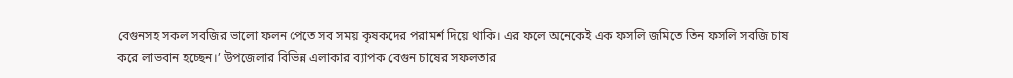বেগুনসহ সকল সবজির ভালো ফলন পেতে সব সময় কৃষকদের পরামর্শ দিয়ে থাকি। এর ফলে অনেকেই এক ফসলি জমিতে তিন ফসলি সবজি চাষ করে লাভবান হচ্ছেন।’ উপজেলার বিভিন্ন এলাকার ব্যাপক বেগুন চাষের সফলতার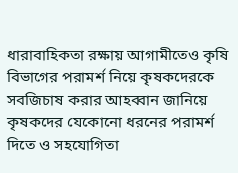ধারাবাহিকতা রক্ষায় আগামীতেও কৃষি বিভাগের পরামর্শ নিয়ে কৃষকদেরকে সবজিচাষ করার আহব্বান জানিয়ে কৃষকদের যেকোনো ধরনের পরামর্শ দিতে ও সহযোগিতা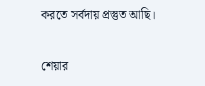করতে সর্বদায় প্রস্তুত আছি।

শেয়ার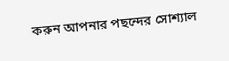করুন আপনার পছন্দের সোশ্যাল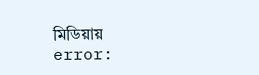মিডিয়ায়
error: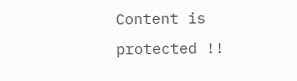Content is protected !!